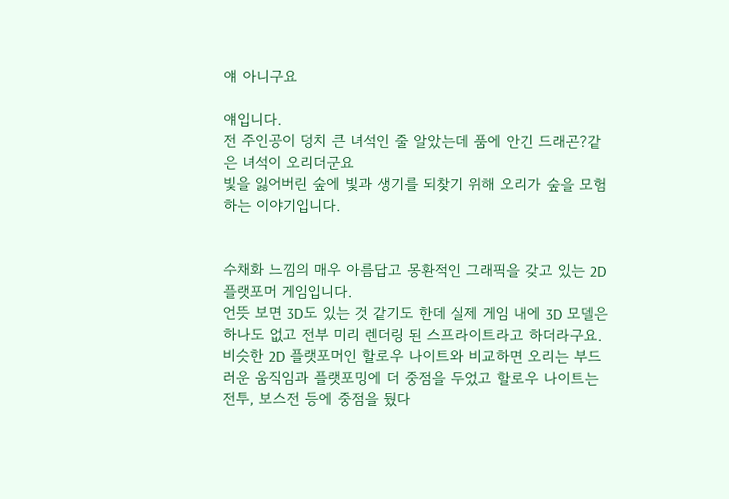얘 아니구요

얘입니다.
전 주인공이 덩치 큰 녀석인 줄 알았는데 품에 안긴 드래곤?같은 녀석이 오리더군요
빛을 잃어버린 숲에 빛과 생기를 되찾기 위해 오리가 숲을 모험하는 이야기입니다.


수채화 느낌의 매우 아름답고 몽환적인 그래픽을 갖고 있는 2D 플랫포머 게임입니다.
언뜻 보면 3D도 있는 것 같기도 한데 실제 게임 내에 3D 모델은 하나도 없고 전부 미리 렌더링 된 스프라이트라고 하더라구요.
비슷한 2D 플랫포머인 할로우 나이트와 비교하면 오리는 부드러운 움직임과 플랫포밍에 더 중점을 두었고 할로우 나이트는 전투, 보스전 등에 중점을 뒀다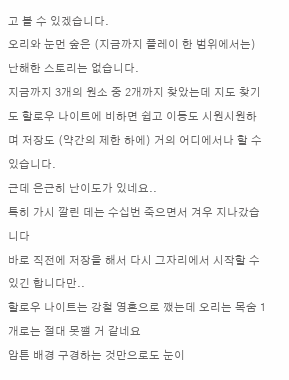고 볼 수 있겠습니다.
오리와 눈먼 숲은 (지금까지 플레이 한 범위에서는) 난해한 스토리는 없습니다.
지금까지 3개의 원소 중 2개까지 찾았는데 지도 찾기도 할로우 나이트에 비하면 쉽고 이동도 시원시원하며 저장도 (약간의 제한 하에) 거의 어디에서나 할 수 있습니다.
근데 은근히 난이도가 있네요..
특히 가시 깔린 데는 수십번 죽으면서 겨우 지나갔습니다
바로 직전에 저장을 해서 다시 그자리에서 시작할 수 있긴 합니다만..
할로우 나이트는 강철 영혼으로 깼는데 오리는 목숨 1개로는 절대 못깰 거 같네요
암튼 배경 구경하는 것만으로도 눈이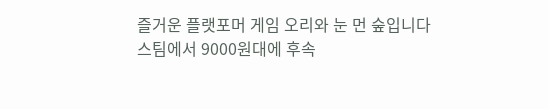즐거운 플랫포머 게임 오리와 눈 먼 숲입니다
스팀에서 9000원대에 후속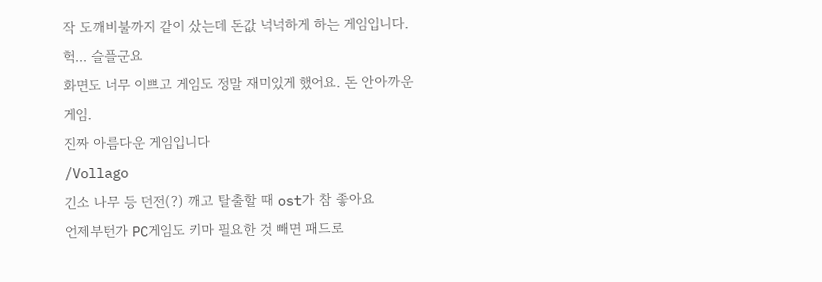작 도깨비불까지 같이 샀는데 돈값 넉넉하게 하는 게임입니다.
헉... 슬플군요
화면도 너무 이쁘고 게임도 정말 재미있게 했어요. 돈 안아까운 게임.
진짜 아름다운 게임입니다
/Vollago
긴소 나무 등 던전(?) 깨고 탈출할 때 ost가 참 좋아요
언제부턴가 PC게임도 키마 필요한 것 빼면 패드로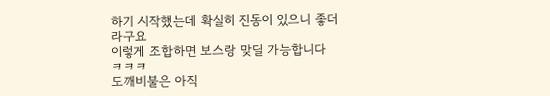하기 시작했는데 확실히 진동이 있으니 좋더라구요
이렇게 조합하면 보스랑 맞딜 가능합니다 ㅋㅋㅋ
도깨비불은 아직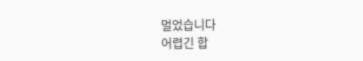멀었습니다
어렵긴 합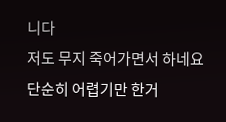니다
저도 무지 죽어가면서 하네요
단순히 어렵기만 한거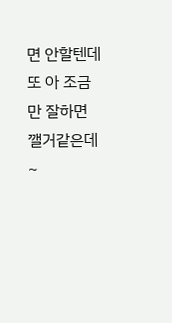면 안할텐데
또 아 조금만 잘하면 깰거같은데~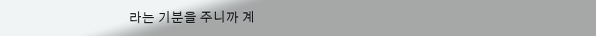라는 기분을 주니까 계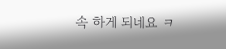속 하게 되네요 ㅋ